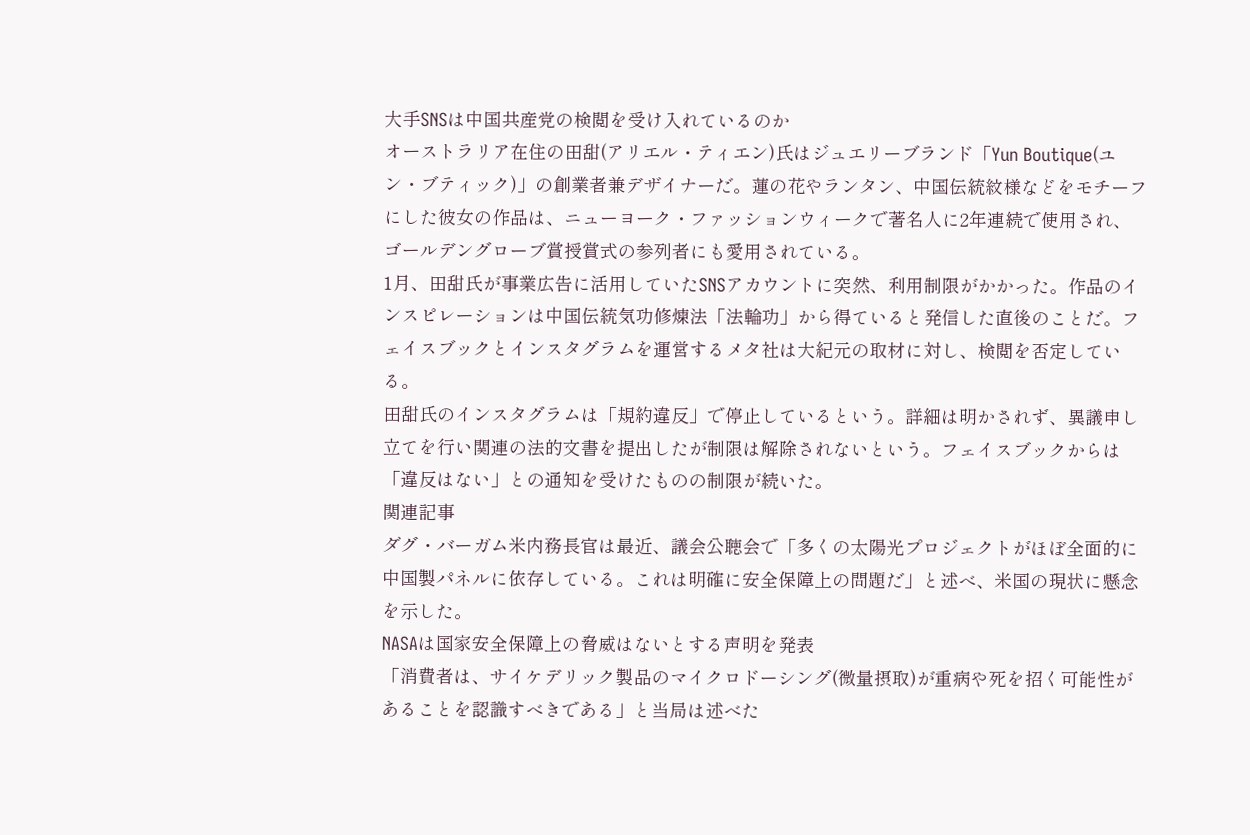大手SNSは中国共産党の検閲を受け入れているのか
オーストラリア在住の田甜(アリエル・ティエン)氏はジュエリーブランド「Yun Boutique(ユン・ブティック)」の創業者兼デザイナーだ。蓮の花やランタン、中国伝統紋様などをモチーフにした彼女の作品は、ニューヨーク・ファッションウィークで著名人に2年連続で使用され、ゴールデングローブ賞授賞式の参列者にも愛用されている。
1月、田甜氏が事業広告に活用していたSNSアカウントに突然、利用制限がかかった。作品のインスピレーションは中国伝統気功修煉法「法輪功」から得ていると発信した直後のことだ。フェイスブックとインスタグラムを運営するメタ社は大紀元の取材に対し、検閲を否定している。
田甜氏のインスタグラムは「規約違反」で停止しているという。詳細は明かされず、異議申し立てを行い関連の法的文書を提出したが制限は解除されないという。フェイスブックからは「違反はない」との通知を受けたものの制限が続いた。
関連記事
ダグ・バーガム米内務長官は最近、議会公聴会で「多くの太陽光プロジェクトがほぼ全面的に中国製パネルに依存している。これは明確に安全保障上の問題だ」と述べ、米国の現状に懸念を示した。
NASAは国家安全保障上の脅威はないとする声明を発表
「消費者は、サイケデリック製品のマイクロドーシング(微量摂取)が重病や死を招く可能性があることを認識すべきである」と当局は述べた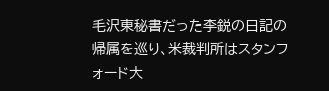毛沢東秘書だった李鋭の日記の帰属を巡り、米裁判所はスタンフォード大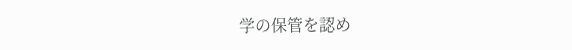学の保管を認め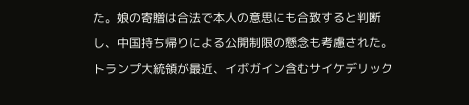た。娘の寄贈は合法で本人の意思にも合致すると判断し、中国持ち帰りによる公開制限の懸念も考慮された。
トランプ大統領が最近、イボガイン含むサイケデリック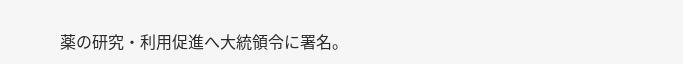薬の研究・利用促進へ大統領令に署名。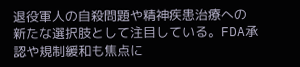退役軍人の自殺問題や精神疾患治療への新たな選択肢として注目している。FDA承認や規制緩和も焦点に